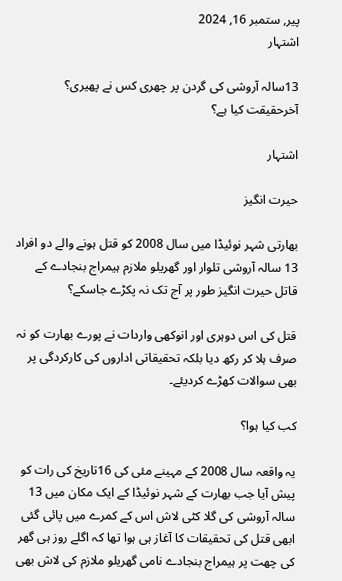پیر, ستمبر 16, 2024
اشتہار

13سالہ آروشی کی گردن پر چھری کس نے پھیری؟ آخرحقیقت کیا ہے؟

اشتہار

حیرت انگیز

بھارتی شہر نوئیڈا میں سال 2008 کو قتل ہونے والے دو افراد 13 سالہ آروشی تلوار اور گھریلو ملازم ہیمراج بنجادے کے قاتل حیرت انگیز طور پر آج تک نہ پکڑے جاسکے؟

قتل کی اس دوہری اور انوکھی واردات نے پورے بھارت کو نہ صرف ہلا کر رکھ دیا بلکہ تحقیقاتی اداروں کی کارکردگی پر بھی سوالات کھڑے کردیئے۔

کب کیا ہوا؟

یہ واقعہ سال 2008 کے مہینے مئی کی 16تاریخ کی رات کو پیش آیا جب بھارت کے شہر نوئیڈا کے ایک مکان میں 13 سالہ آروشی کی گلا کٹی لاش اس کے کمرے میں پائی گئی ابھی قتل کی تحقیقات کا آغاز ہی ہوا تھا کہ اگلے روز ہی گھر کی چھت پر ہیمراج بنجادے نامی گھریلو ملازم کی لاش بھی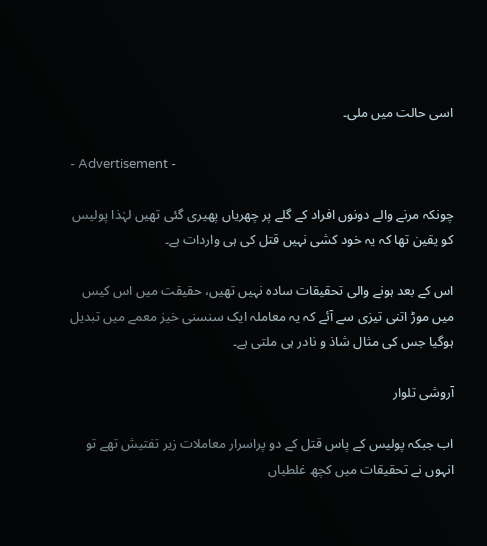اسی حالت میں ملی۔

- Advertisement -

چونکہ مرنے والے دونوں افراد کے گلے پر چھریاں پھیری گئی تھیں لہٰذا پولیس کو یقین تھا کہ یہ خود کشی نہیں قتل کی ہی واردات ہے۔

اس کے بعد ہونے والی تحقیقات سادہ نہیں تھیں، حقیقت میں اس کیس میں موڑ اتنی تیزی سے آئے کہ یہ معاملہ ایک سنسنی خیز معمے میں تبدیل ہوگیا جس کی مثال شاذ و نادر ہی ملتی ہے۔

آروشی تلوار

اب جبکہ پولیس کے پاس قتل کے دو پراسرار معاملات زیر تفتیش تھے تو انہوں نے تحقیقات میں کچھ غلطیاں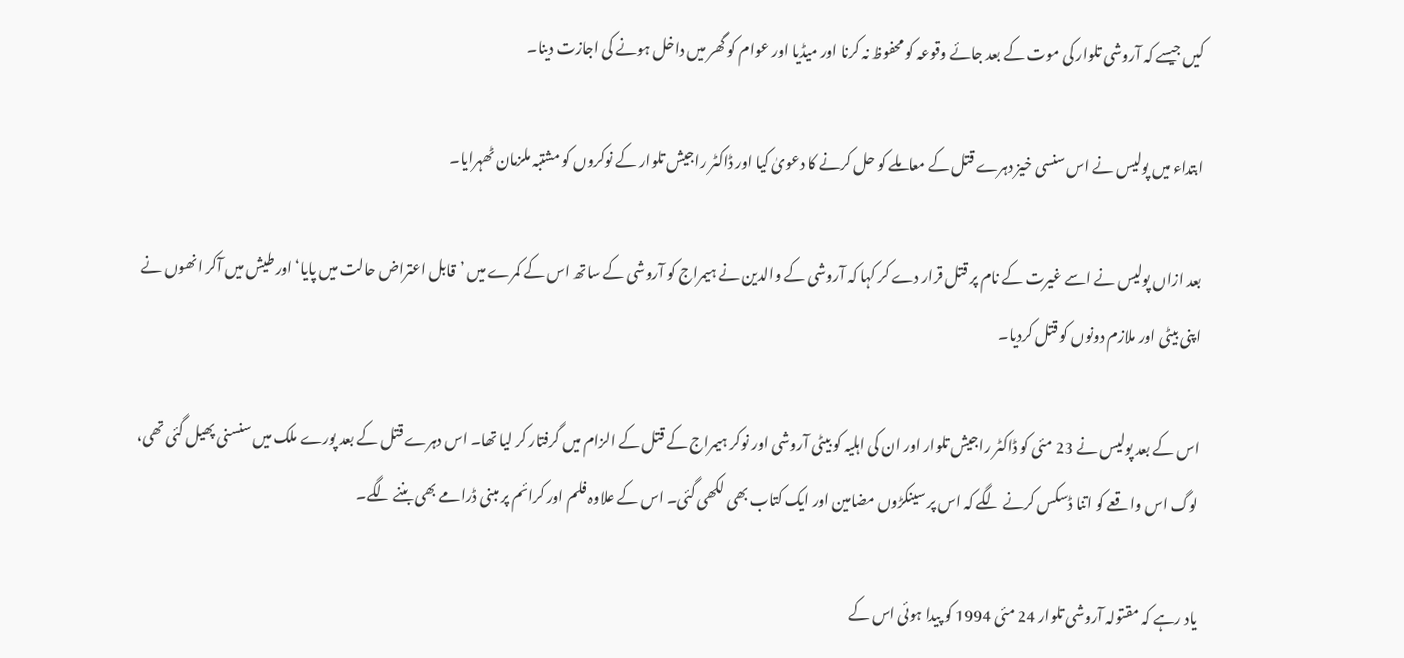کیں جیسے کہ آروشی تلوار کی موت کے بعد جائے وقوعہ کو محفوظ نہ کرنا اور میڈیا اور عوام کو گھر میں داخل ہونے کی اجازت دینا۔

ابتداء میں پولیس نے اس سنسی خیز دہرے قتل کے معاملے کو حل کرنے کا دعویٰ کیا اور ڈاکٹر راجیش تلوار کے نوکروں کو مشتبہ ملزمان ٹھہرایا۔

بعد ازاں پولیس نے اسے غیرت کے نام پر قتل قرار دے کر کہا کہ آروشی کے والدین نے ہیمراج کو آروشی کے ساتھ اس کے کمرے میں ’قابل اعتراض حالت میں پایا‘ اور طیش میں آکر انھوں نے اپنی بیٹی اور ملازم دونوں کو قتل کردیا۔

اس کے بعد پولیس نے 23 مئی کو ڈاکٹر راجیش تلوار اور ان کی اہلیہ کو بیٹی آروشی اور نوکر ہیمراج کے قتل کے الزام میں گرفتار کر لیا تھا۔ اس دہرے قتل کے بعد پورے ملک میں سنسنی پھیل گئی تھی، لوگ اس واقعے کو اتنا ڈسکس کرنے لگے کہ اس پر سینکڑوں مضامین اور ایک کتاب بھی لکھی گئی۔ اس کے علاوہ فلم اور کرائم پر مبنی ڈرامے بھی بننے لگے۔

یاد رہے کہ مقتولہ آروشی تلوار 24 مئی 1994 کو پیدا ہوئی اس کے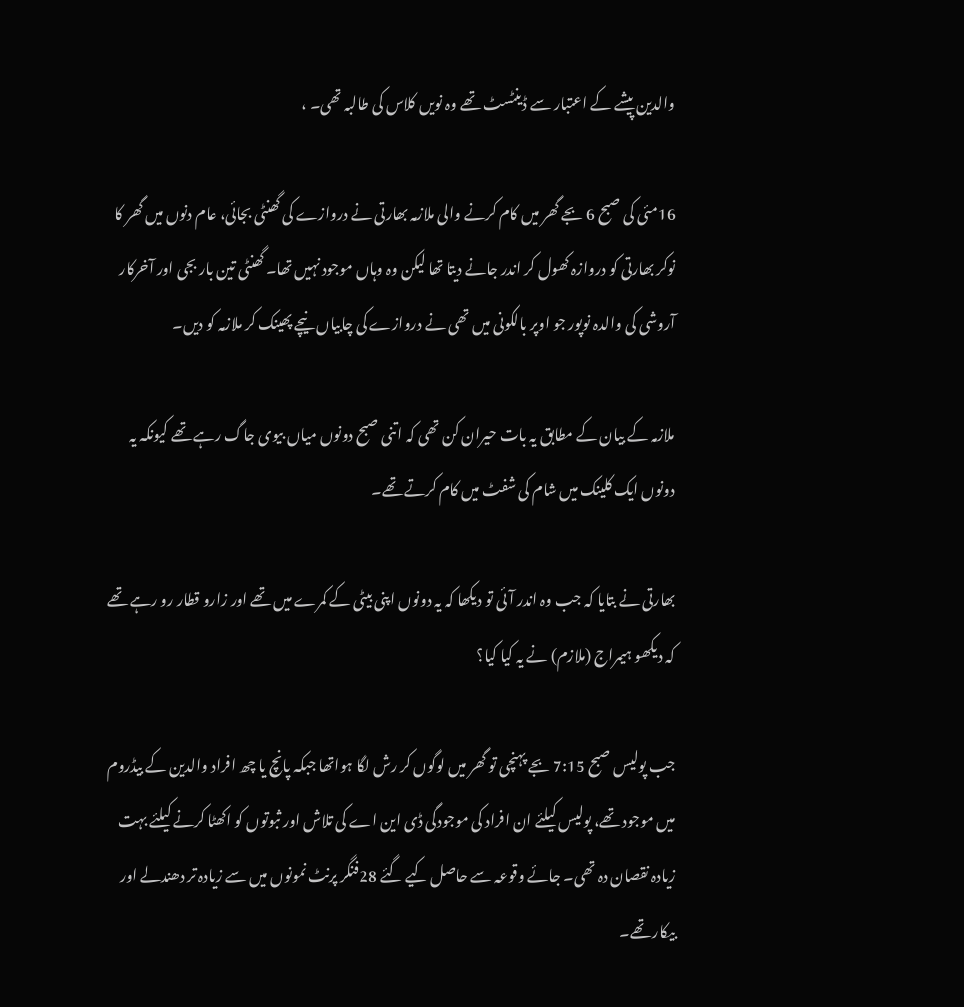والدین پیشے کے اعتبار سے ڈینٹسٹ تھے وہ نویں کلاس کی طالبہ تھی۔ ،

16مئی کی صبح 6 بجے گھر میں کام کرنے والی ملازمہ بھارتی نے دروازے کی گھنٹی بجائی، عام دنوں میں گھر کا نوکر بھارتی کو دروازہ کھول کر اندر جانے دیتا تھا لیکن وہ وہاں موجود نہیں تھا۔ گھنٹی تین بار بجی اور آخرکار آروشی کی والدہ نوپور جو اوپر بالکونی میں تھی نے دروازے کی چابیاں نیچے پھینک کر ملازمہ کو دیں۔

ملازمہ کے بیان کے مطابق یہ بات حیران کن تھی کہ اتنی صبح دونوں میاں بیوی جاگ رہے تھے کیونکہ یہ دونوں ایک کلینک میں شام کی شفٹ میں کام کرتے تھے۔

بھارتی نے بتایا کہ جب وہ اندر آئی تو دیکھا کہ یہ دونوں اپنی بیٹی کے کمرے میں تھے اور زارو قطار رو رہے تھے کہ دیکھو ہیمراج (ملازم) نے یہ کیا کیا؟

جب پولیس صبح 7:15 بجے پہنچی تو گھر میں لوگوں کر رش لگا ہواتھا جبکہ پانچ یا چھ افراد والدین کے بیڈروم میں موجود تھے، پولیس کیلئے ان افراد کی موجودگی ڈی این اے کی تلاش اور ثبوتوں کو اکھٹا کرنے کیلئے بہت زیادہ نقصان دہ تھی۔ جائے وقوعہ سے حاصل کیے گئے 28فنگر پرنٹ نمونوں میں سے زیادہ تر دھندلے اور بیکار تھے۔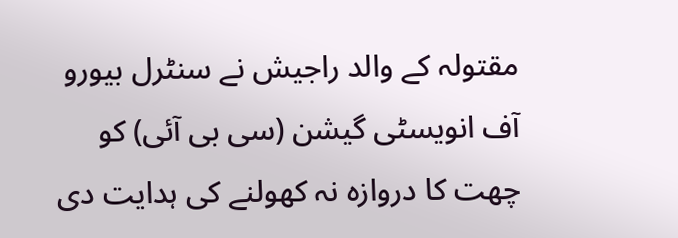مقتولہ کے والد راجیش نے سنٹرل بیورو آف انویسٹی گیشن (سی بی آئی) کو چھت کا دروازہ نہ کھولنے کی ہدایت دی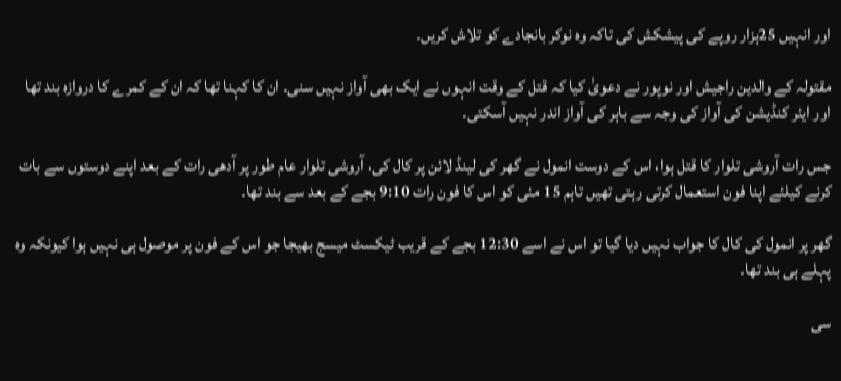اور انہیں 25ہزار روپے کی پیشکش کی تاکہ وہ نوکر بانجادے کو تلاش کریں۔

مقتولہ کے والدین راجیش اور نوپور نے دعویٰ کیا کہ قتل کے وقت انہوں نے ایک بھی آواز نہیں سنی۔ ان کا کہنا تھا کہ ان کے کمرے کا دروازہ بند تھا اور ایئر کنڈیشن کی آواز کی وجہ سے باہر کی آواز اندر نہیں آسکتی۔

جس رات آروشی تلوار کا قتل ہوا، اس کے دوست انمول نے گھر کی لینڈ لائن پر کال کی، آروشی تلوار عام طور پر آدھی رات کے بعد اپنے دوستوں سے بات کرنے کیلئے اپنا فون استعمال کرتی رہتی تھیں تاہم 15 مئی کو اس کا فون رات 9:10 بجے کے بعد سے بند تھا۔

گھر پر انمول کی کال کا جواب نہیں دیا گیا تو اس نے اسے 12:30 بجے کے قریب ٹیکسٹ میسج بھیجا جو اس کے فون پر موصول ہی نہیں ہوا کیونکہ وہ پہلے ہی بند تھا۔

سی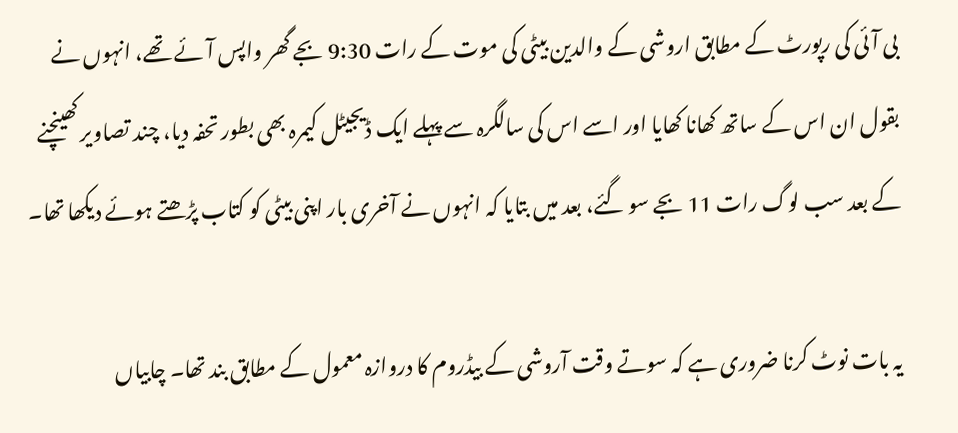بی آئی کی رپورٹ کے مطابق اروشی کے والدین بیٹی کی موت کے رات 9:30 بجے گھر واپس آئے تھے، انہوں نے بقول ان اس کے ساتھ کھانا کھایا اور اسے اس کی سالگرہ سے پہلے ایک ڈیجیٹل کیمرہ بھی بطور تحفہ دیا، چند تصاویر کھینچنے کے بعد سب لوگ رات 11 بجے سو گئے، بعد میں بتایا کہ انہوں نے آخری بار اپنی بیٹی کو کتاب پڑھتے ہوئے دیکھا تھا۔

یہ بات نوٹ کرنا ضروری ہے کہ سوتے وقت آروشی کے بیڈروم کا دروازہ معمول کے مطابق بند تھا۔ چابیاں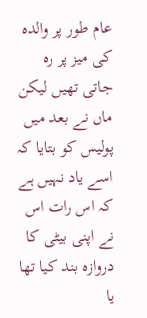عام طور پر والدہ کی میز پر رہ جاتی تھیں لیکن ماں نے بعد میں پولیس کو بتایا کہ اسے یاد نہیں ہے کہ اس رات اس نے اپنی بیٹی کا دروازہ بند کیا تھا یا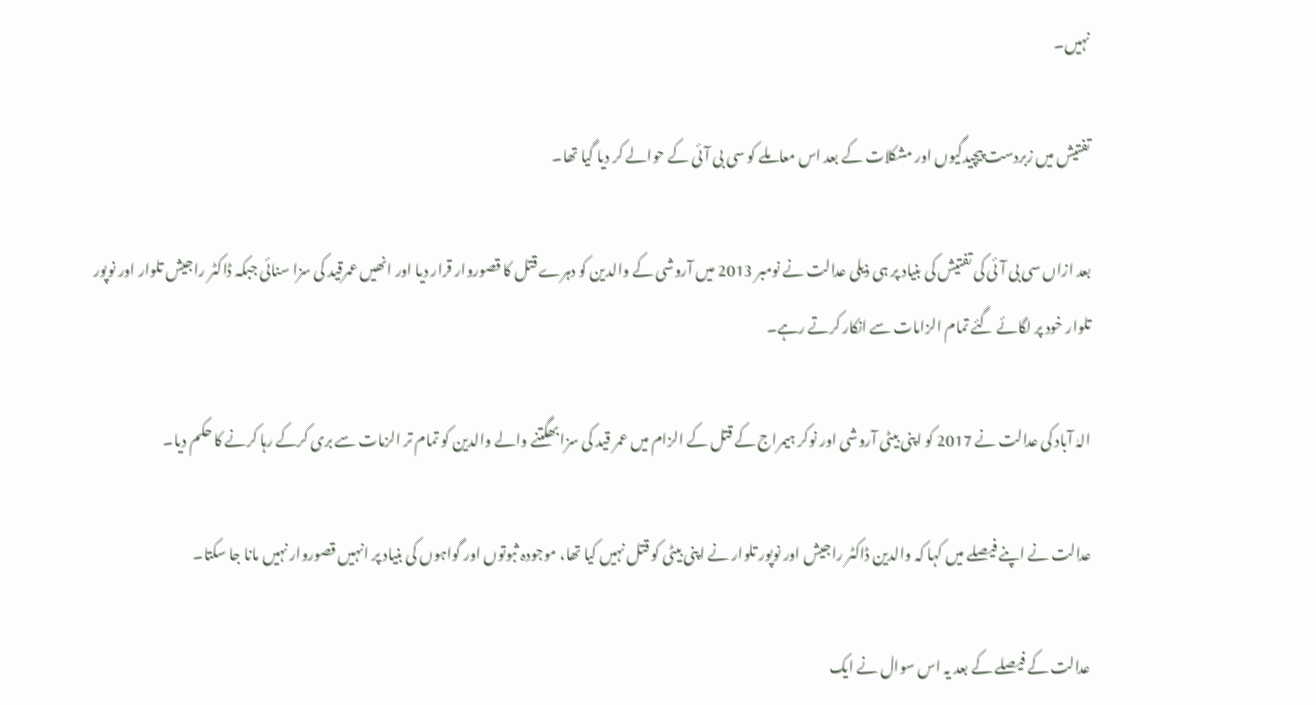نہیں۔

تفتیش میں زبردست پیچیدگیوں اور مشکلات کے بعد اس معاملے کو سی بی آئی کے حوالے کر دیا گیا تھا۔

بعد ازاں سی بی آئی کی تفتیش کی بنیاد پر ہی ذیلی عدالت نے نومبر 2013 میں آروشی کے والدین کو دہرے قتل کا قصوروار قرار دیا اور انھیں عمرقید کی سزا سنائی جبکہ ڈاکٹر راجیش تلوار اور نوپور تلوار خود پر لگائے گئے تمام الزامات سے انکار کرتے رہے۔

الہٰ آباد کی عدالت نے 2017 کو اپنی بیٹی آروشی اور نوکر ہیمراج کے قتل کے الزام میں عمر قید کی سزا بھگتنے والے والدین کو تمام تر الزمات سے بری کرکے رہا کرنے کا حکم دیا۔

عدالت نے اپنے فیصلے میں کہا کہ والدین ڈاکٹر راجیش اور نوپور تلوار نے اپنی بیٹی کو قتل نہیں کیا تھا، موجودہ ثبوتوں اور گواہوں کی بنیاد پر انہیں قصوروار نہیں مانا جا سکتا۔

عدالت کے فیصلے کے بعد یہ اس سوال نے ایک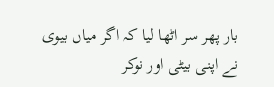بار پھر سر اٹھا لیا کہ اگر میاں بیوی نے اپنی بیٹی اور نوکر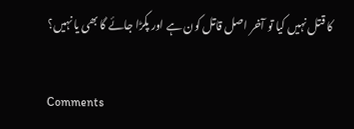کا قتل نہیں کیا تو آخر اصل قاتل کون ہے اور پکڑا جائے گا بھی یا نہیں؟

Comments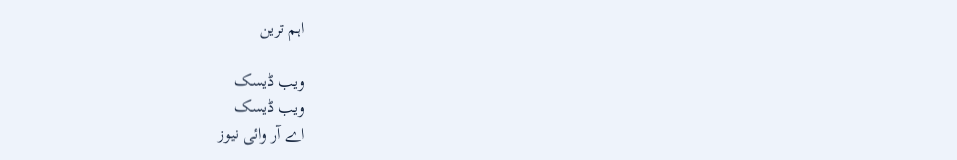اہم ترین

ویب ڈیسک
ویب ڈیسک
اے آر وائی نیوز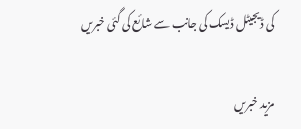کی ڈیجیٹل ڈیسک کی جانب سے شائع کی گئی خبریں

مزید خبریں